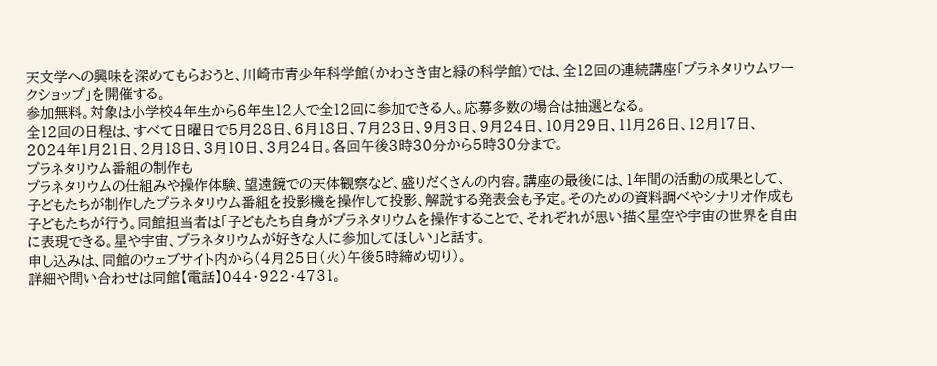天文学への興味を深めてもらおうと、川崎市青少年科学館(かわさき宙と緑の科学館)では、全12回の連続講座「プラネタリウムワークショップ」を開催する。
参加無料。対象は小学校4年生から6年生12人で全12回に参加できる人。応募多数の場合は抽選となる。
全12回の日程は、すべて日曜日で5月28日、6月18日、7月23日、9月3日、9月24日、10月29日、11月26日、12月17日、2024年1月21日、2月18日、3月10日、3月24日。各回午後3時30分から5時30分まで。
プラネタリウム番組の制作も
プラネタリウムの仕組みや操作体験、望遠鏡での天体観察など、盛りだくさんの内容。講座の最後には、1年間の活動の成果として、子どもたちが制作したプラネタリウム番組を投影機を操作して投影、解説する発表会も予定。そのための資料調べやシナリオ作成も子どもたちが行う。同館担当者は「子どもたち自身がプラネタリウムを操作することで、それぞれが思い描く星空や宇宙の世界を自由に表現できる。星や宇宙、プラネタリウムが好きな人に参加してほしい」と話す。
申し込みは、同館のウェブサイト内から(4月25日(火)午後5時締め切り)。
詳細や問い合わせは同館【電話】044・922・4731。